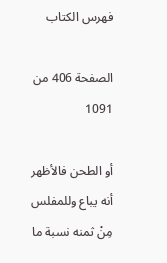فهرس الكتاب

الصفحة 406 من 1091

أو الطحن فالأظهر أنه يباع وللمفلس مِنْ ثمنه نسبة ما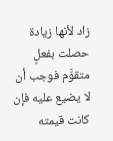زاد لأنها زيادة حصلت بفعلٍ متقوَّم فوجب أن لا يضيع عليه فإن كانت قيمته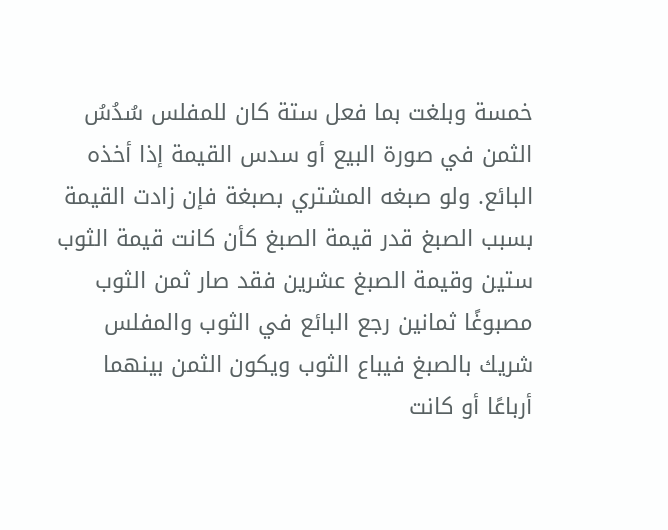خمسة وبلغت بما فعل ستة كان للمفلس سُدُسُ الثمن في صورة البيع أو سدس القيمة إذا أخذه البائع. ولو صبغه المشتري بصبغة فإن زادت القيمة بسبب الصبغ قدر قيمة الصبغ كأن كانت قيمة الثوب ستين وقيمة الصبغ عشرين فقد صار ثمن الثوب مصبوغًا ثمانين رجع البائع في الثوب والمفلس شريك بالصبغ فيباع الثوب ويكون الثمن بينهما أرباعًا أو كانت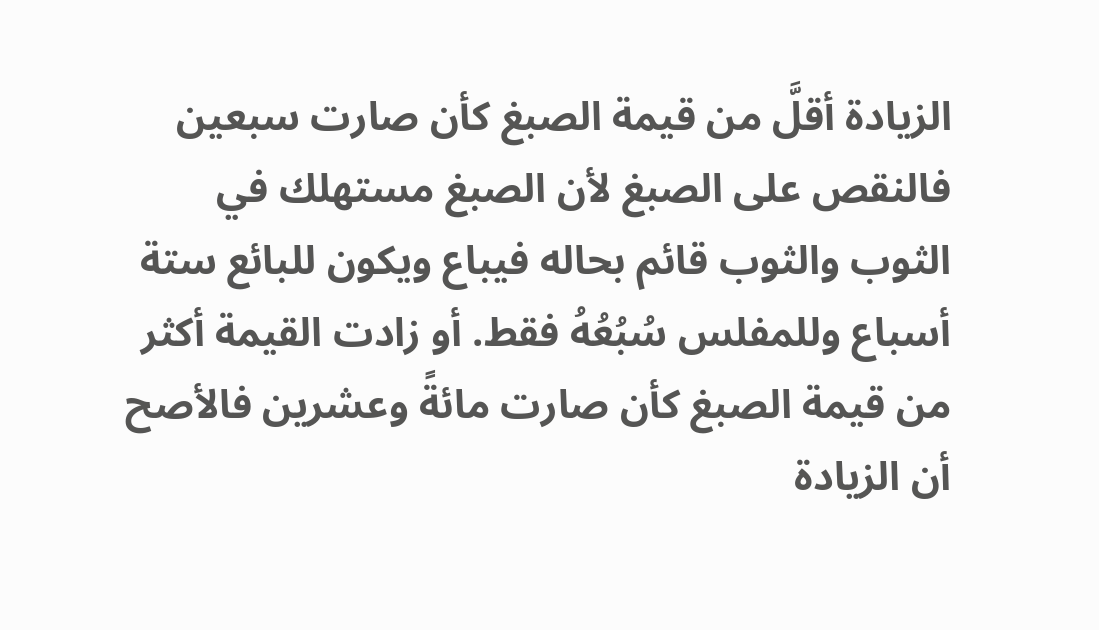الزيادة أقلَّ من قيمة الصبغ كأن صارت سبعين فالنقص على الصبغ لأن الصبغ مستهلك في الثوب والثوب قائم بحاله فيباع ويكون للبائع ستة أسباع وللمفلس سُبُعُهُ فقط. أو زادت القيمة أكثر من قيمة الصبغ كأن صارت مائةً وعشرين فالأصح أن الزيادة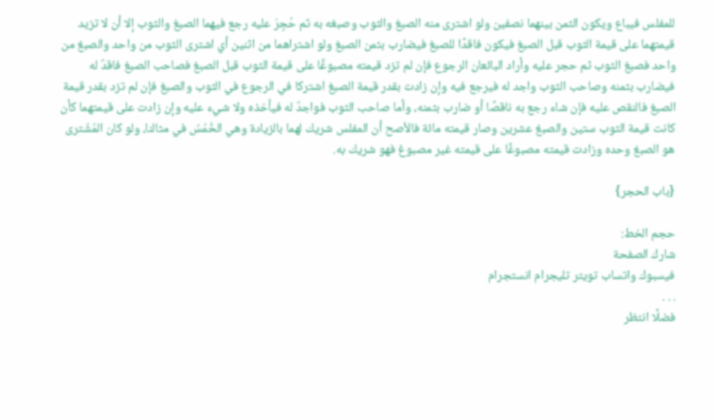للمفلس فيباع ويكون الثمن بينهما نصفين ولو اشترى منه الصبغ والثوب وصبغه به ثم حُجِرَ عليه رجع فيهما الصبغ والثوب إلا أن لا تزيد قيمتهما على قيمة الثوب قبل الصبغ فيكون فاقدًا للصبغ فيضارب بثمن الصبغ ولو اشتراهما من اثنين أي اشترى الثوب من واحد والصبغ من واحد فصبغ الثوب ثم حجر عليه وأراد البائعان الرجوع فإن لم تزد قيمته مصبوغًا على قيمة الثوب قبل الصبغ فصاحب الصبغ فاقدٌ له فيضارب بثمنه وصاحب الثوب واجد له فيرجع فيه وإن زادت بقدر قيمة الصبغ اشتركا في الرجوع في الثوب والصبغ فإن لم تزد بقدر قيمة الصبغ فالنقص عليه فإن شاء رجع به ناقصًا أو ضارب بثمنه، وأما صاحب الثوب فواجدٌ له فيأخذه ولا شيء عليه وإن زادت على قيمتهما كأن كانت قيمة الثوب ستين والصبغ عشرين وصار قيمته مائة فالأصح أن المفلس شريك لهما بالزيادة وهي الخُمُسُ في مثالنا، ولو كان المُشْترى هو الصبغ وحده وزادت قيمته مصبوغًا على قيمته غير مصبوغ فهو شريك به.

{باب الحجر}

حجم الخط:
شارك الصفحة
فيسبوك واتساب تويتر تليجرام انستجرام
. . .
فضلًا انتظر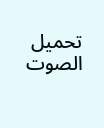تحميل الصوت